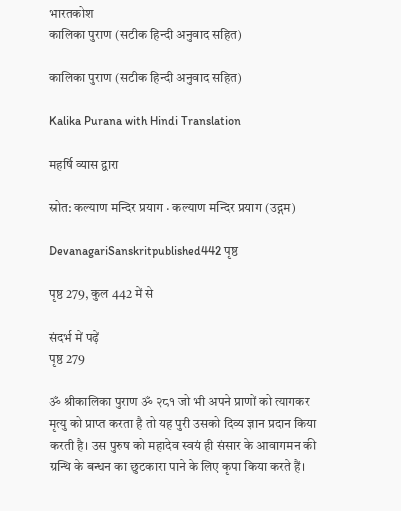भारतकोश
कालिका पुराण (सटीक हिन्दी अनुवाद सहित)

कालिका पुराण (सटीक हिन्दी अनुवाद सहित)

Kalika Purana with Hindi Translation

महर्षि व्यास द्वारा

स्रोत: कल्याण मन्दिर प्रयाग · कल्याण मन्दिर प्रयाग (उद्गम)

DevanagariSanskritpublished442 पृष्ठ

पृष्ठ 279, कुल 442 में से

संदर्भ में पढ़ें
पृष्ठ 279

ॐ श्रीकालिका पुराण ॐ २८१ जो भी अपने प्राणों को त्यागकर मृत्यु को प्राप्त करता है तो यह पुरी उसको दिव्य ज्ञान प्रदान किया करती है। उस पुरुष को महादेव स्वयं ही संसार के आवागमन की ग्रन्थि के बन्धन का छुटकारा पाने के लिए कृपा किया करते हैं।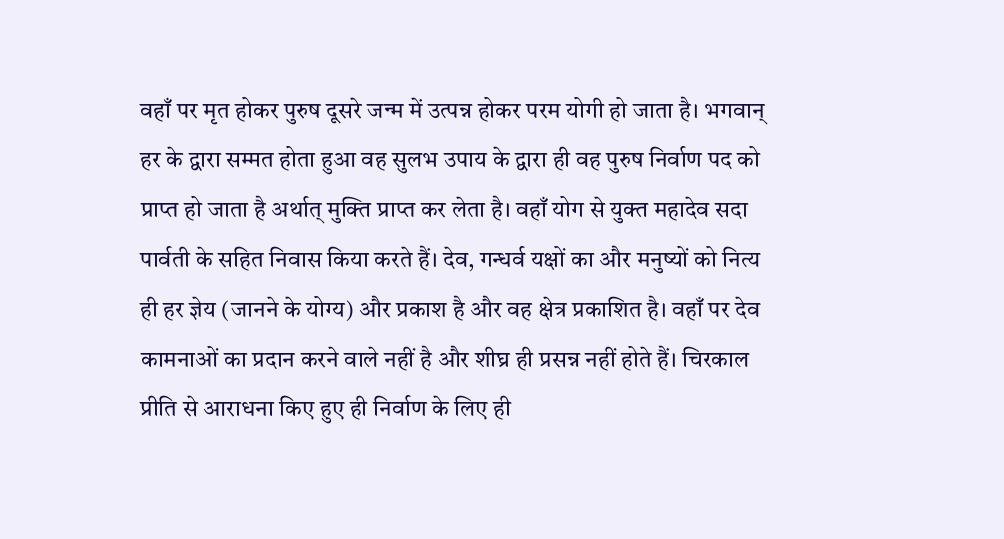वहाँ पर मृत होकर पुरुष दूसरे जन्म में उत्पन्न होकर परम योगी हो जाता है। भगवान् हर के द्वारा सम्मत होता हुआ वह सुलभ उपाय के द्वारा ही वह पुरुष निर्वाण पद को प्राप्त हो जाता है अर्थात् मुक्ति प्राप्त कर लेता है। वहाँ योग से युक्त महादेव सदा पार्वती के सहित निवास किया करते हैं। देव, गन्धर्व यक्षों का और मनुष्यों को नित्य ही हर ज्ञेय (जानने के योग्य) और प्रकाश है और वह क्षेत्र प्रकाशित है। वहाँ पर देव कामनाओं का प्रदान करने वाले नहीं है और शीघ्र ही प्रसन्न नहीं होते हैं। चिरकाल प्रीति से आराधना किए हुए ही निर्वाण के लिए ही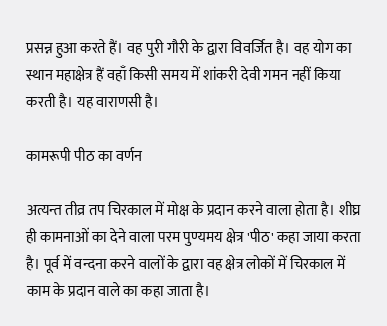प्रसन्न हुआ करते हैं। वह पुरी गौरी के द्वारा विवर्जित है। वह योग का स्थान महाक्षेत्र हैं वहाँ किसी समय में शांकरी देवी गमन नहीं किया करती है। यह वाराणसी है।

कामरूपी पीठ का वर्णन

अत्यन्त तीव्र तप चिरकाल में मोक्ष के प्रदान करने वाला होता है। शीघ्र ही कामनाओं का देने वाला परम पुण्यमय क्षेत्र 'पीठ' कहा जाया करता है। पूर्व में वन्दना करने वालों के द्वारा वह क्षेत्र लोकों में चिरकाल में काम के प्रदान वाले का कहा जाता है।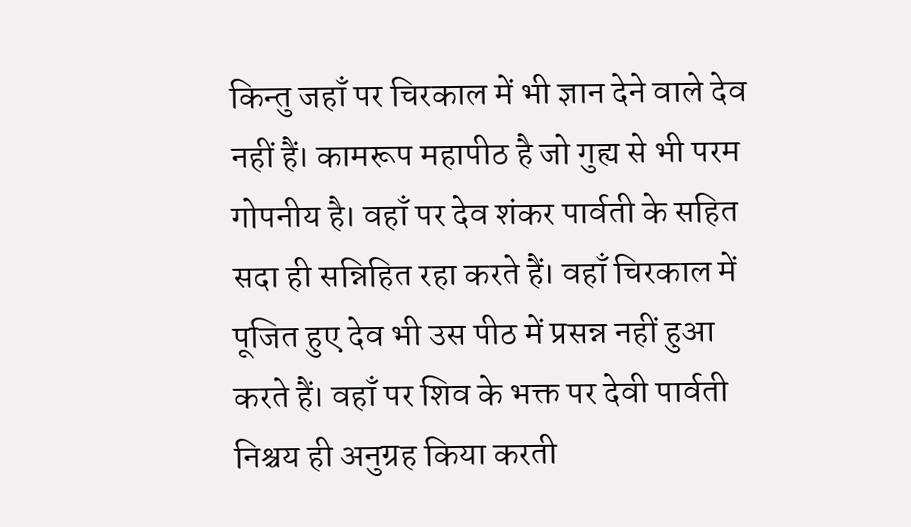किन्तु जहाँ पर चिरकाल में भी ज्ञान देने वाले देव नहीं हैं। कामरूप महापीठ है जो गुह्य से भी परम गोपनीय है। वहाँ पर देव शंकर पार्वती के सहित सदा ही सन्निहित रहा करते हैं। वहाँ चिरकाल में पूजित हुए देव भी उस पीठ में प्रसन्न नहीं हुआ करते हैं। वहाँ पर शिव के भक्त पर देवी पार्वती निश्चय ही अनुग्रह किया करती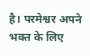है। परमेश्वर अपने भक्त के लिए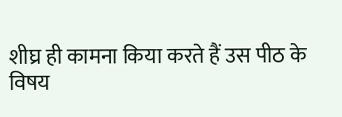शीघ्र ही कामना किया करते हैं उस पीठ के विषय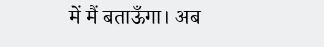में मैं बताऊँगा। अब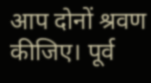आप दोनों श्रवण कीजिए। पूर्व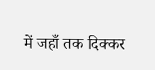में जहाँ तक दिक्कर